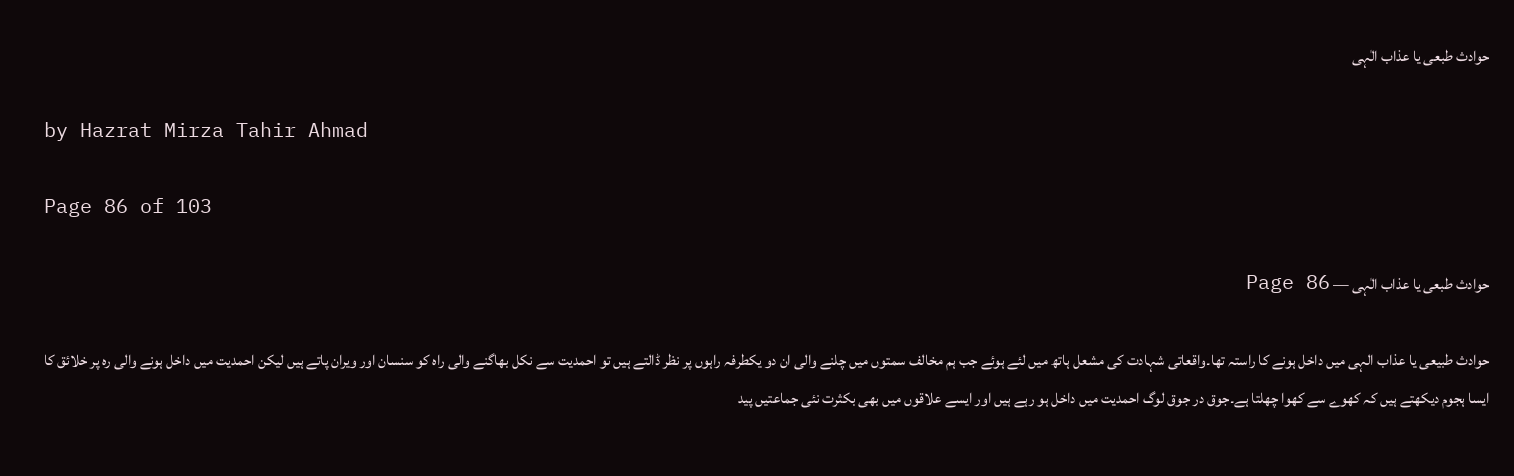حوادث طبعی یا عذاب الٰہی

by Hazrat Mirza Tahir Ahmad

Page 86 of 103

حوادث طبعی یا عذاب الٰہی — Page 86

حوادث طبیعی یا عذاب الہی میں داخل ہونے کا راستہ تھا۔واقعاتی شہادت کی مشعل ہاتھ میں لئے ہوئے جب ہم مخالف سمتوں میں چلنے والی ان دو یکطرفہ راہوں پر نظر ڈالتے ہیں تو احمدیت سے نکل بھاگنے والی راہ کو سنسان اور ویران پاتے ہیں لیکن احمدیت میں داخل ہونے والی رہ پر خلائق کا ایسا ہجوم دیکھتے ہیں کہ کھوے سے کھوا چھلتا ہے۔جوق در جوق لوگ احمدیت میں داخل ہو رہے ہیں اور ایسے علاقوں میں بھی بکثرت نئی جماعتیں پید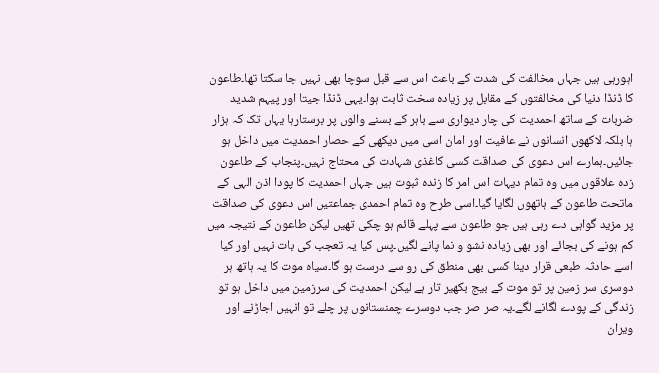اہورہی ہیں جہاں مخالفت کی شدت کے باعث اس سے قبل سوچا بھی نہیں جا سکتا تھا۔طاعون کا ڈنڈا دنیا کی مخالفتوں کے مقابل پر زیادہ سخت ثابت ہوا۔یہی ڈنڈا جیتا اور پیہم شدید ضربات کے ساتھ احمدیت کی چار دیواری سے باہر کے بسنے والوں پر برستارہا یہاں تک کہ ہزار ہا بلکہ لاکھوں انسانوں نے عافیت اور امان اسی میں دیکھی کے حصار احمدیت میں داخل ہو جائیں۔ہمارے اس دعوی کی صداقت کسی کاغذی شہادت کی محتاج نہیں۔پنجاب کے طاعون زدہ علاقوں میں وہ تمام دیہات اس امر کا زندہ ثبوت ہیں جہاں احمدیت کا پودا اذن الہی کے ماتحت طاعون کے ہاتھوں لگایا گیا۔اسی طرح وہ تمام احمدی جماعتیں اس دعوی کی صداقت پر مزید گواہی دے رہی ہیں جو طاعون سے پہلے قائم ہو چکی تھیں لیکن طاعون کے نتیجہ میں کم ہونے کی بجائے اور بھی زیادہ نشو و نما پانے لگیں۔پس کیا یہ تعجب کی بات نہیں اور کیا اسے حادثہ طبعی قرار دینا کسی بھی منطق کی رو سے درست ہو گا۔سیاہ موت کا یہ ہاتھ ہر دوسری سر زمین پر تو موت کے بیج بکھیر تار ہے لیکن احمدیت کی سرزمین میں داخل ہو تو زندگی کے پودے لگانے لگے۔یہ صر صر جب دوسرے چمنستانوں پر چلے تو انہیں اجاڑنے اور ویران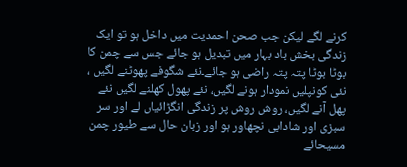کرنے لگے لیکن جب صحن احمدیت میں داخل ہو تو ایک زندگی بخش باد بہار میں تبدیل ہو جائے جس سے چمن کا بوٹا بوٹا پتہ پتہ راضی ہو جائے۔نئے شگوفے پھوٹنے لگیں ، نئی کونپلیں نمودار ہونے لگیں، نئے پھول کھلنے لگیں نئے پھل آنے لگیں، روش روش پر زندگی انگڑائیاں لے اور سر سبزی اور شادابی نچھاور ہو اور زبان حال سے طیور چمن مسیحائے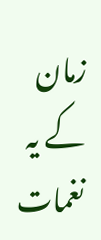زمان کے یہ نغمات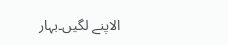الاپنے لگیں۔بہار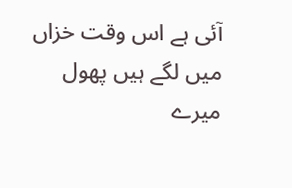آئی ہے اس وقت خزاں میں لگے ہیں پھول میرے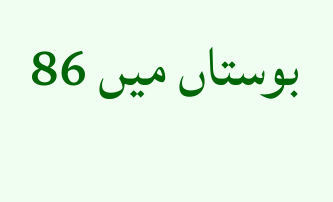بوستاں میں 86